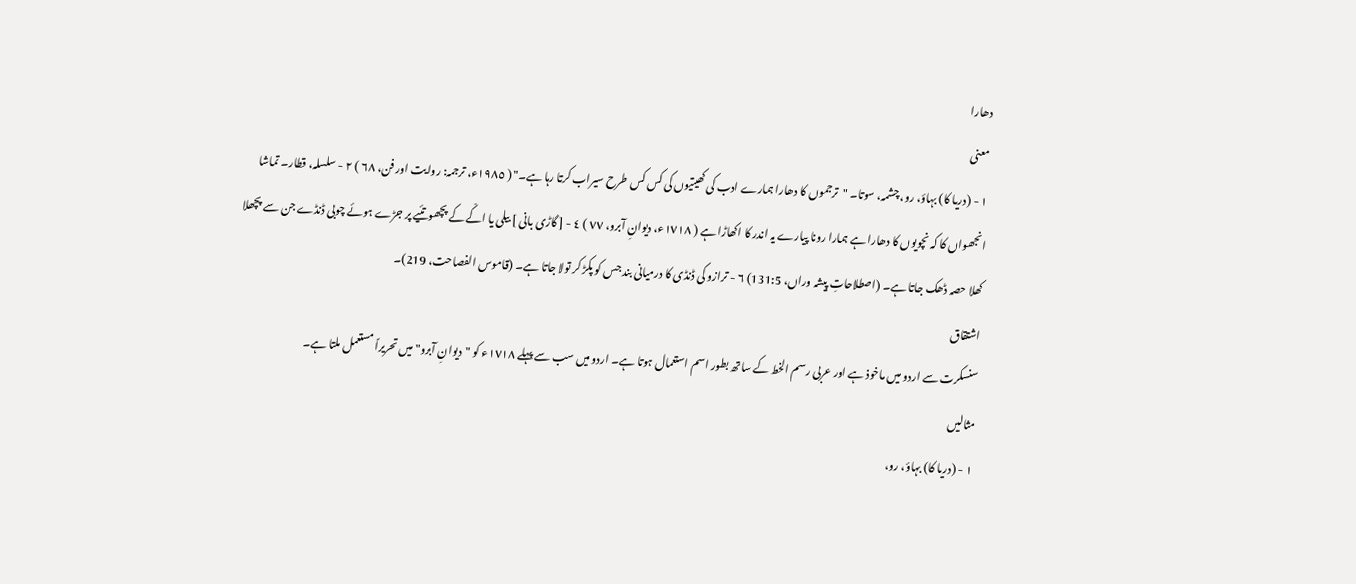دھارا
معنی
١ - (دریا کا) بہاؤ، رو، چشمہ، سوتا۔ "ترجموں کا دھارا ہمارے ادب کی کھیتیوں کی کس کس طرح سیراب کرتا رہا ہے۔" ( ١٩٨٥ء، ترجمہ: روایت اور فن، ٦٨ ) ٢ - سلسلہ، قطار۔ تماشا انجھواں کا کہ نچویوں کا دھارا ہے ہمارا رونا پیارے یہ اندر کا اکھاڑا ہے ( ١٧١٨ء، دیوانِ آبرو، ٧٧ ) ٤ - [ گاڑی بانی ] بیلی یا اکّے کے پچھوتئیے پر جڑے ہوئے چوبی ڈنڈے جن سے پچھلا کھلا حصہ ڈھک جاتا ہے۔ (اصطلاحاتِ پیشہ وراں، 131:5) ٦ - ترازو کی ڈنڈی کا درمیانی بند جس کو پکڑ کر تولا جاتا ہے۔ (قاموس الفصاحت، 219)۔
اشتقاق
سنسکرت سے اردو میں ماخوذ ہے اور عربی رسم الخط کے ساتھ بطور اسم استعمال ہوتا ہے۔ اردو میں سب سے پہلے ١٧١٨ء کو "دیوانِ آبرو" میں تحریراً مستعمل ملتا ہے۔
مثالیں
١ - (دریا کا) بہاؤ، رو،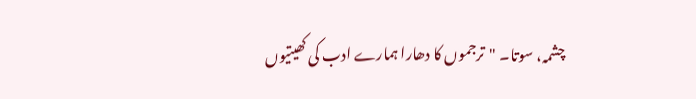چشمہ، سوتا۔ "ترجموں کا دھارا ہمارے ادب کی کھیتیوں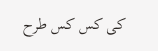کی کس کس طرح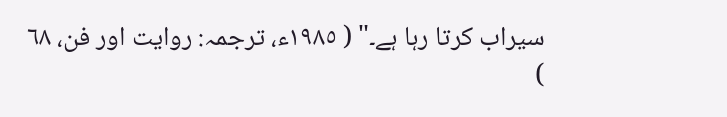سیراب کرتا رہا ہے۔" ( ١٩٨٥ء، ترجمہ: روایت اور فن، ٦٨ )